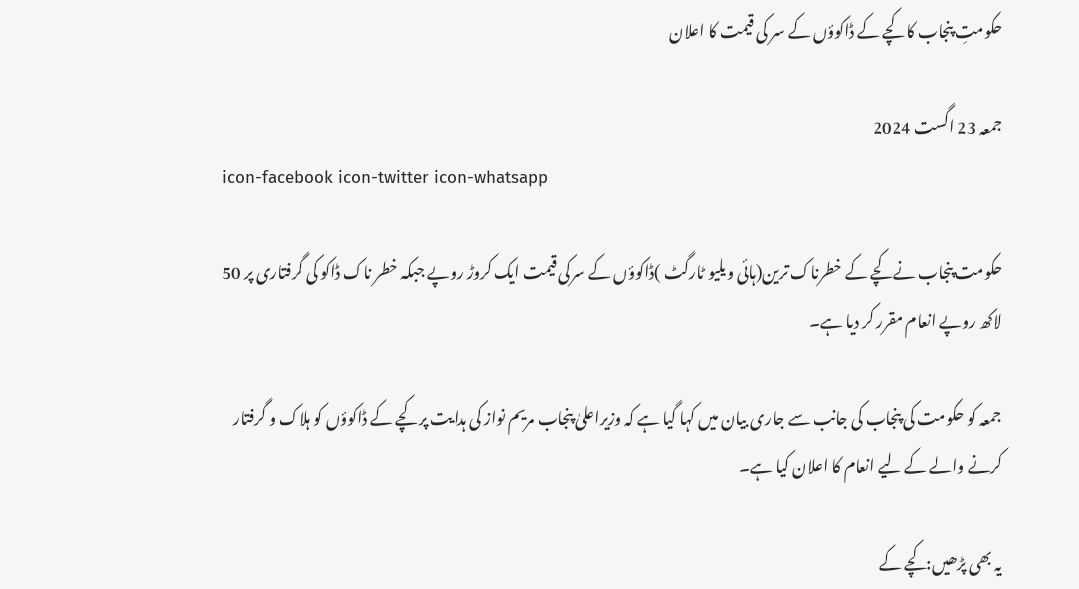حکومتِ پنجاب کا کچے کے ڈاکوؤں کے سر کی قیمت کا اعلان

جمعہ 23 اگست 2024
icon-facebook icon-twitter icon-whatsapp

حکومت پنجاب نے کچے کے خطرناک ترین(ہائی ویلیو ٹارگٹ )ڈاکوؤں کے سرکی قیمت ایک کروڑ روپے جبکہ خطر ناک ڈاکو کی گرفتاری پر 50 لاکھ روپے انعام مقرر کر دیا ہے۔

جمعہ کو حکومت کی پنجاب کی جانب سے جاری بیان میں کہا گیا ہے کہ وزیراعلیٰ پنجاب مریم نواز کی ہدایت پر کچے کے ڈاکوؤں کو ہلاک و گرفتار کرنے والے کے لیے انعام کا اعلان کیا ہے۔

یہ بھی پڑھیں:کچے کے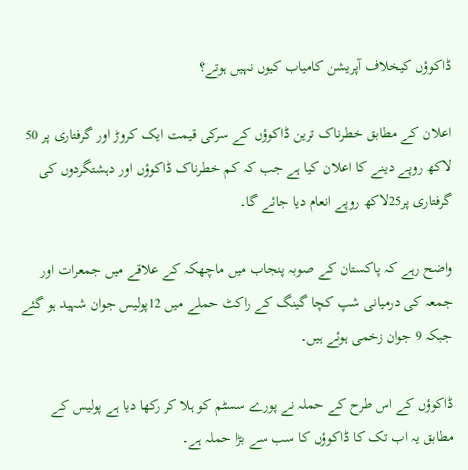ڈاکوؤں کیخلاف آپریشن کامیاب کیوں نہیں ہوتے؟

اعلان کے مطابق خطرناک ترین ڈاکوؤں کے سرکی قیمت ایک کروڑ اور گرفتاری پر 50 لاکھ روپے دینے کا اعلان کیا ہے جب کہ کم خطرناک ڈاکوؤں اور دہشتگردوں کی گرفتاری پر25لاکھ روپے انعام دیا جائے گا۔

واضح رہے کہ پاکستان کے صوبہ پنجاب میں ماچھکہ کے علاقے میں جمعرات اور جمعہ کی درمیانی شپ کچا گینگ کے راکٹ حملے میں 12پولیس جوان شہید ہو گئے جبکہ 9 جوان زخمی ہوئے ہیں۔

ڈاکوؤں کے اس طرح کے حملہ نے پورے سسٹم کو ہلا کر رکھا دیا ہے پولیس کے مطابق یہ اب تک کا ڈاکوؤں کا سب سے بڑا حملہ ہے۔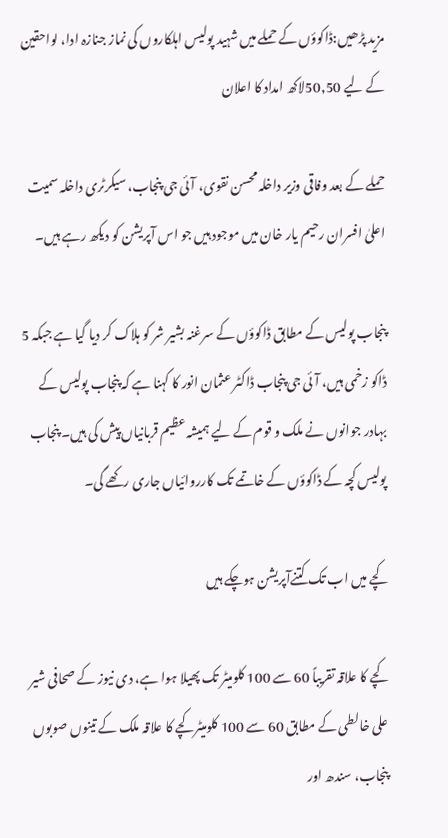مزید پڑھیں:ڈاکوؤں کے حملے میں شہید پولیس اہلکاروں کی نماز جنازہ ادا، لواحقین کے لیے 50,50لاکھ امداد کا اعلان

حملے کے بعد وفاقی وزیر داخلہ محسن نقوی، آئی جی پنجاب، سیکرٹری داخلہ سمیت اعلیٰ افسران رحیم یار خان میں موجود ہیں جو اس آپریشن کو دیکھ رہے ہیں۔

پنجاب پولیس کے مطابق ڈاکوؤں کے سرغنہ بشیر شر کو ہلاک کر دیا گیا ہے جبکہ 5 ڈاکو زخمی ہیں، آئی جی پنجاب ڈاکٹر عثمان انور کا کہنا ہے کہ پنجاب پولیس کے بہادر جوانوں نے ملک و قوم کے لیے ہمیشہ عظیم قربانیاں پیش کی ہیں۔ پنجاب پولیس کچہ کے ڈاکوؤں کے خاتمے تک کارروائیاں جاری رکھے گی۔

کچے میں اب تک کتنےآپریشن ہوچکے ہیں

کچے کا علاقہ تقریباً 60 سے 100 کلومیٹر تک پھیلا ہوا ہے، دی نیوز کے صحافی شیر علی خالطی کے مطابق 60 سے 100 کلومیٹر کچے کا علاقہ ملک کے تینوں صوبوں پنجاب، سندھ اور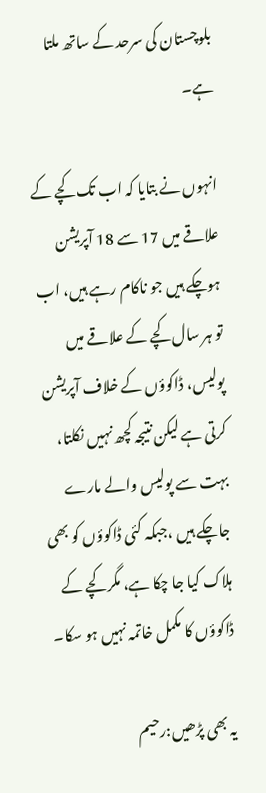بلوچستان کی سرحد کے ساتھ ملتا ہے۔

انہوں نے بتایا کہ اب تک کچے کے علاقے میں 17 سے 18 آپریشن ہوچکے ہیں جو ناکام رہے ہیں، اب تو ہر سال کچے کے علاقے میں پولیس، ڈاکوؤں کے خلاف آپریشن کرتی ہے لیکن نتیجہ کچھ نہیں نکلتا، بہت سے پولیس والے مارے جاچکے ہیں ،جبکہ کئی ڈاکوؤں کو بھی ہلاک کیا جا چکا ہے، مگر کچے کے ڈاکوؤں کا مکمل خاتمہ نہیں ہو سکا۔

یہ بھی پڑھیں:رحیم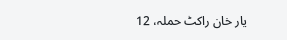یار خان راکٹ حملہ، 12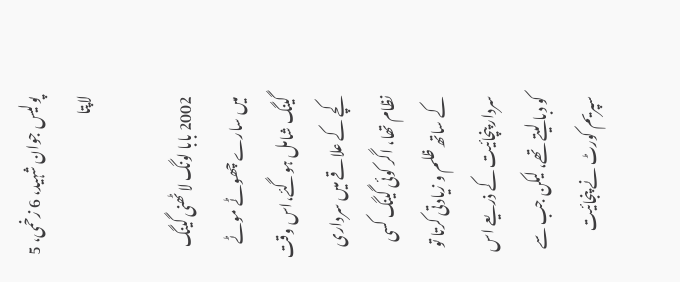پولیس جوان شہید، 6 زخمی، 5 لاپتا

2002 بابا لونگ لاٹھنی گینگ میں سارے چھوٹے موٹے گینگ شامل ہوگئے،اس وقت کچے کے علاقے میں سرداری نظام تھا، اگر کوئی گینگ کسی کے ساتھ ظلم و زیادتی کرتا تو سردار پنچائیت کے ذریعے اس کو دبا لیتے تھے، لیکن جب سے سپریم کورٹ نے پنجائیت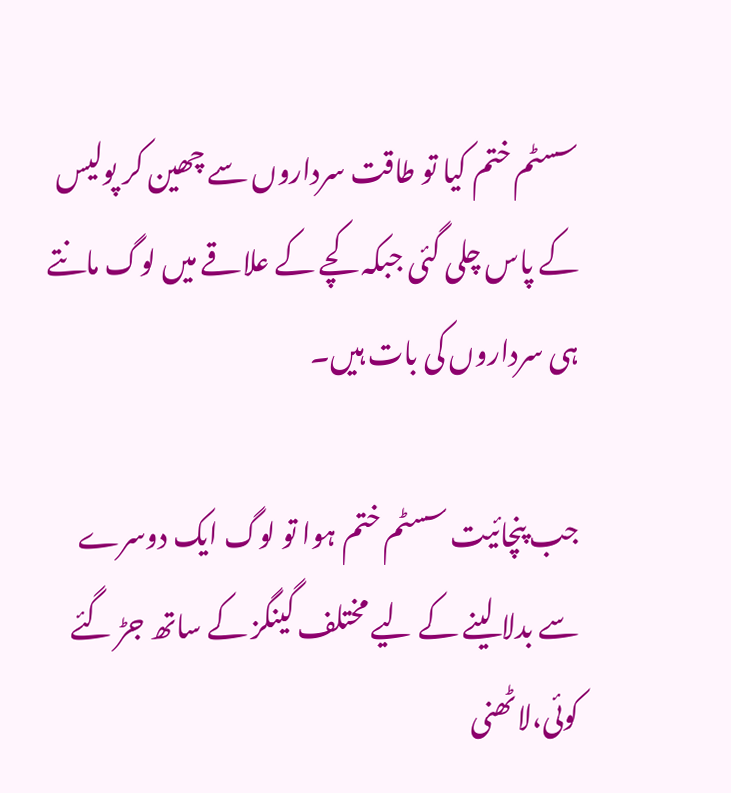سسٹم ختم کیا تو طاقت سرداروں سے چھین کر پولیس کے پاس چلی گئی جبکہ کچے کے علاقے میں لوگ مانتے ہی سرداروں کی بات ہیں۔

جب پنچائیت سسٹم ختم ہوا تو لوگ ایک دوسرے سے بدلا لینے کے لیے مختلف گینگز کے ساتھ جڑ گئے کوئی،لاٹھنی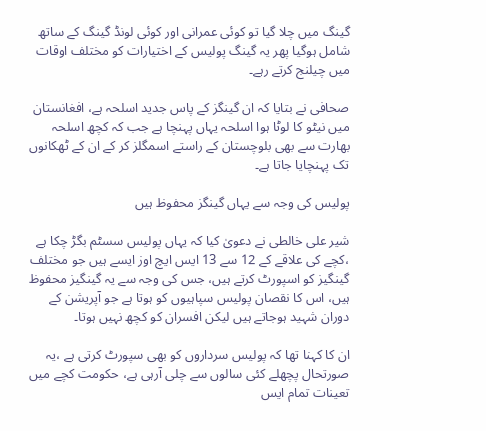گینگ میں چلا گیا تو کوئی عمرانی اور کوئی لونڈ گینگ کے ساتھ شامل ہوگیا پھر یہ گینگ پولیس کے اختیارات کو مختلف اوقات میں چیلنج کرتے رہے۔

صحافی نے بتایا کہ ان گینگز کے پاس جدید اسلحہ ہے، افغانستان میں نیٹو کا لوٹا ہوا اسلحہ یہاں پہنچا ہے جب کہ کچھ اسلحہ بھارت سے بھی بلوچستان کے راستے اسمگلز کر کے ان کے ٹھکانوں تک پہنچایا جاتا ہے۔

پولیس کی وجہ سے یہاں گینگز محفوظ ہیں

شیر علی خالطی نے دعویٰ کیا کہ یہاں پولیس سسٹم بگڑ چکا ہے ،کچے کی علاقے کے 12 سے 13 ایس ایچ اوز ایسے ہیں جو مختلف گینگیز کو اسپورٹ کرتے ہیں، جس کی وجہ سے یہ گینگیز محفوظ ہیں، اس کا نقصان پولیس سپاہیوں کو ہوتا ہے جو آپریشن کے دوران شہید ہوجاتے ہیں لیکن افسران کو کچھ نہیں ہوتا۔

ان کا کہنا تھا کہ پولیس سرداروں کو بھی سپورٹ کرتی ہے ،یہ صورتحال پچھلے کئی سالوں سے چلی آرہی ہے، حکومت کچے میں تعینات تمام ایس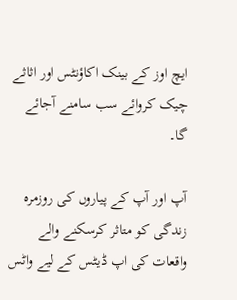ایچ اوز کے بینک اکاؤنٹس اور اثاثے چیک کروائے سب سامنے آجائے گا۔

آپ اور آپ کے پیاروں کی روزمرہ زندگی کو متاثر کرسکنے والے واقعات کی اپ ڈیٹس کے لیے واٹس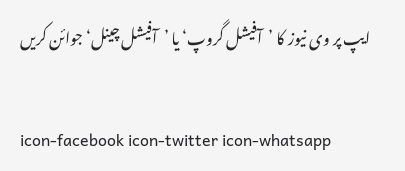ایپ پر وی نیوز کا ’آفیشل گروپ‘ یا ’آفیشل چینل‘ جوائن کریں

icon-facebook icon-twitter icon-whatsapp